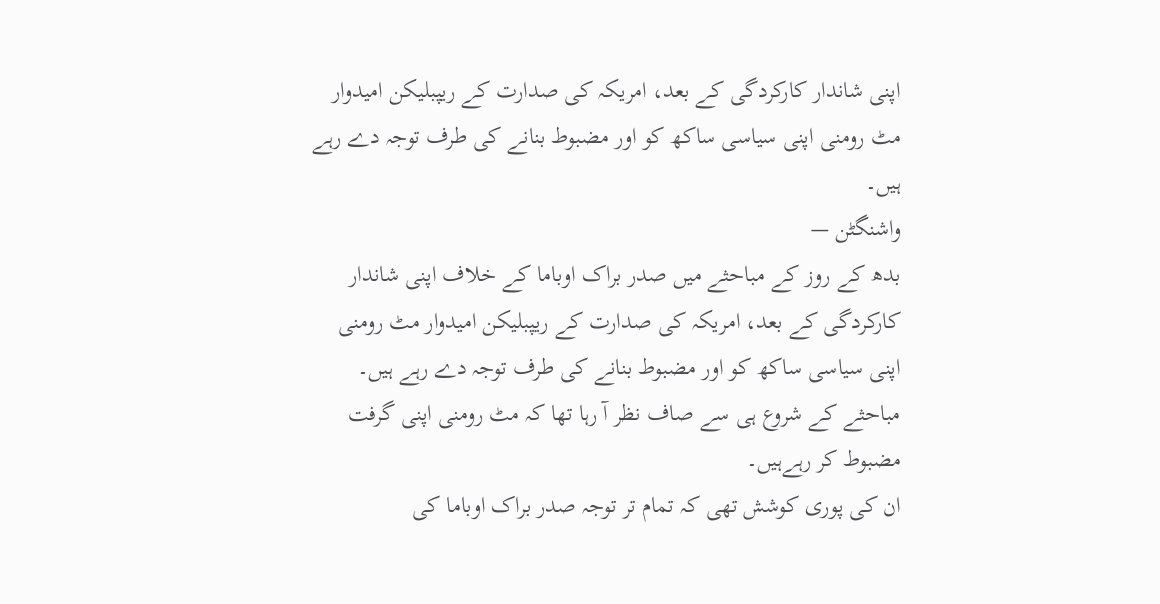اپنی شاندار کارکردگی کے بعد، امریکہ کی صدارت کے ریپبلیکن امیدوار مٹ رومنی اپنی سیاسی ساکھ کو اور مضبوط بنانے کی طرف توجہ دے رہے ہیں۔
واشنگٹن —
بدھ کے روز کے مباحثے میں صدر براک اوباما کے خلاف اپنی شاندار کارکردگی کے بعد، امریکہ کی صدارت کے ریپبلیکن امیدوار مٹ رومنی اپنی سیاسی ساکھ کو اور مضبوط بنانے کی طرف توجہ دے رہے ہیں۔
مباحثے کے شروع ہی سے صاف نظر آ رہا تھا کہ مٹ رومنی اپنی گرفت مضبوط کر رہےہیں۔
ان کی پوری کوشش تھی کہ تمام تر توجہ صدر براک اوباما کی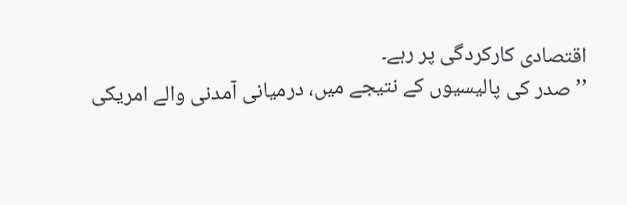اقتصادی کارکردگی پر رہے۔
’’صدر کی پالیسیوں کے نتیجے میں، درمیانی آمدنی والے امریکی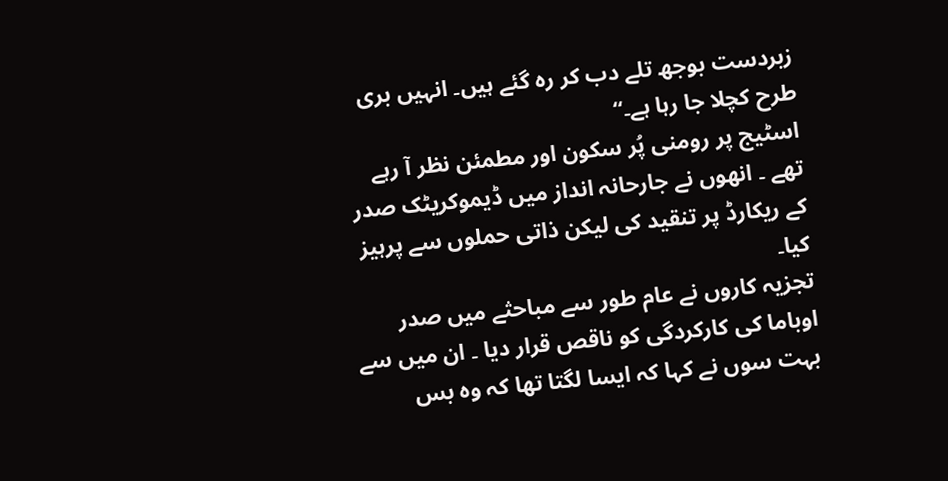زبردست بوجھ تلے دب کر رہ گئے ہیں۔ انہیں بری طرح کچلا جا رہا ہے۔‘‘
اسٹیج پر رومنی پُر سکون اور مطمئن نظر آ رہے تھے ۔ انھوں نے جارحانہ انداز میں ڈیموکریٹک صدر کے ریکارڈ پر تنقید کی لیکن ذاتی حملوں سے پرہیز کیا۔
تجزیہ کاروں نے عام طور سے مباحثے میں صدر اوباما کی کارکردگی کو ناقص قرار دیا ۔ ان میں سے بہت سوں نے کہا کہ ایسا لگتا تھا کہ وہ بس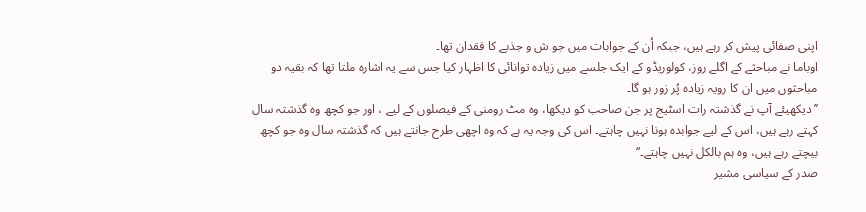اپنی صفائی پیش کر رہے ہیں، جبکہ اُن کے جوابات میں جو ش و جذبے کا فقدان تھا۔
اوباما نے مباحثے کے اگلے روز، کولوریڈو کے ایک جلسے میں زیادہ توانائی کا اظہار کیا جس سے یہ اشارہ ملتا تھا کہ بقیہ دو مباحثوں میں ان کا رویہ زیادہ پُر زور ہو گا۔
’’دیکھیئے آپ نے گذشتہ رات اسٹیج پر جن صاحب کو دیکھا، وہ مٹ رومنی کے فیصلوں کے لیے ، اور جو کچھ وہ گذشتہ سال کہتے رہے ہیں، اس کے لیے جوابدہ ہونا نہیں چاہتے۔ اس کی وجہ یہ ہے کہ وہ اچھی طرح جانتے ہیں کہ گذشتہ سال وہ جو کچھ بیچتے رہے ہیں، وہ ہم بالکل نہیں چاہتے۔‘‘
صدر کے سیاسی مشیر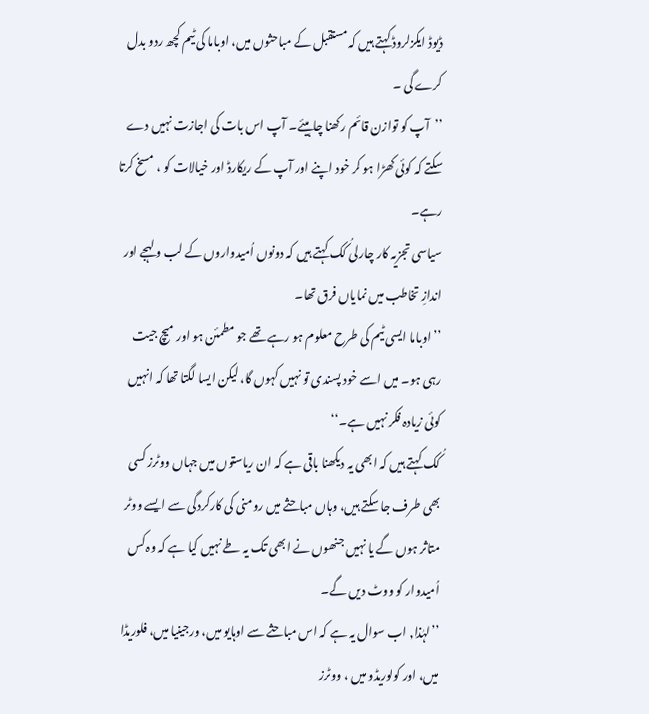ڈیوڈ ایکزلروڈ کہتے ہیں کہ مستقبل کے مباحثوں میں، اوباما کی ٹیم کچھ ردو بدل کرے گی ۔
’’آپ کو توازن قائم رکھنا چاہیئے۔ آپ اس بات کی اجازت نہیں دے سکتے کہ کوئی کھڑا ہو کر خود اپنے اور آپ کے ریکارڈ اور خیالات کو ، مسخ کرتا رہے۔
سیاسی تجزیہ کار چارلی کُک کہتے ہیں کہ دونوں اُمیدواروں کے لب و لہجے اور اندازِ تخاطب میں نمایاں فرق تھا۔
’’اوباما ایسی ٹیم کی طرح معلوم ہو رہے تھے جو مطمئن ہو اور میچ جیت رہی ہو۔ میں اسے خود پسندی تو نہیں کہوں گا، لیکن ایسا لگتا تھا کہ انہیں کوئی زیادہ فکر نہیں ہے۔‘‘
کُک کہتے ہیں کہ ابھی یہ دیکھنا باقی ہے کہ ان ریاستوں میں جہاں ووٹرز کسی بھی طرف جا سکتے ہیں، وہاں مباحثے میں رومنی کی کارکردگی سے ایسے ووٹر متاثر ہوں گے یا نہیں جنھوں نے ابھی تک یہ طے نہیں کیا ہے کہ وہ کس اُمیدوار کو ووٹ دیں گے۔
’’لہٰذا, اب سوال یہ ہے کہ اس مباحثے سے اوہایو میں، ورجینیا میں، فلوریڈا میں، اور کولوریڈو میں ، ووٹرز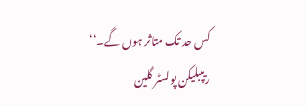کس حد تک متاثر ہوں گے۔‘‘
ریپبلیکن پولسٹر گلین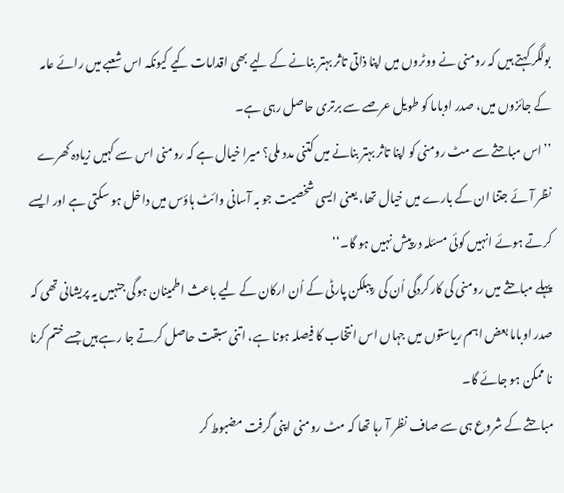بولگر کہتے ہیں کہ رومنی نے ووٹروں میں اپنا ذاتی تاثر بہتر بنانے کے لیے بھی اقدامات کیے کیونکہ اس شعبے میں رائے عامہ کے جائزوں میں، صدر اوباما کو طویل عرصے سے برتری حاصل رہی ہے۔
’’اس مباحثے سے مٹ رومنی کو اپنا تاثر بہتر بنانے میں کتنی مدد ملی؟ میرا خیال ہے کہ رومنی اس سے کہیں زیادہ کھرے نظر آئے جتنا ان کے بارے میں خیال تھا، یعنی ایسی شخصیت جو بہ آسانی وائٹ ہاؤس میں داخل ہو سکتی ہے اور ایسے کرتے ہوئے انہیں کوئی مسئلہ درپیش نہیں ہو گا۔‘‘
پہلے مباحثے میں رومنی کی کارکردگی اُن کی رپبلکن پارٹی کے اُن ارکان کے لیے باعث اطمینان ہوگی جنہیں یہ پریشانی تھی کہ صدر اوباما بعض اہم ریاستوں میں جہاں اس انتخاب کا فیصلہ ہونا ہے، اتنی سبقت حاصل کرتے جا رہے ہیں جسے ختم کرنا نا ممکن ہو جائے گا۔
مباحثے کے شروع ہی سے صاف نظر آ رہا تھا کہ مٹ رومنی اپنی گرفت مضبوط کر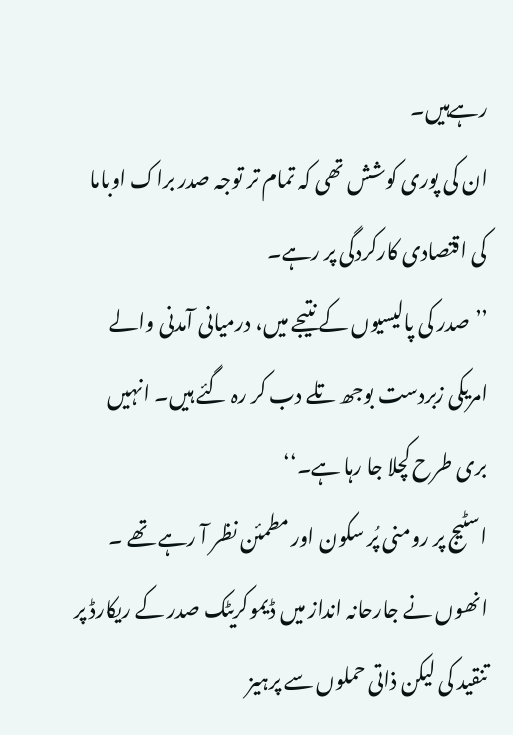رہےہیں۔
ان کی پوری کوشش تھی کہ تمام تر توجہ صدر براک اوباما کی اقتصادی کارکردگی پر رہے۔
’’صدر کی پالیسیوں کے نتیجے میں، درمیانی آمدنی والے امریکی زبردست بوجھ تلے دب کر رہ گئے ہیں۔ انہیں بری طرح کچلا جا رہا ہے۔‘‘
اسٹیج پر رومنی پُر سکون اور مطمئن نظر آ رہے تھے ۔ انھوں نے جارحانہ انداز میں ڈیموکریٹک صدر کے ریکارڈ پر تنقید کی لیکن ذاتی حملوں سے پرہیز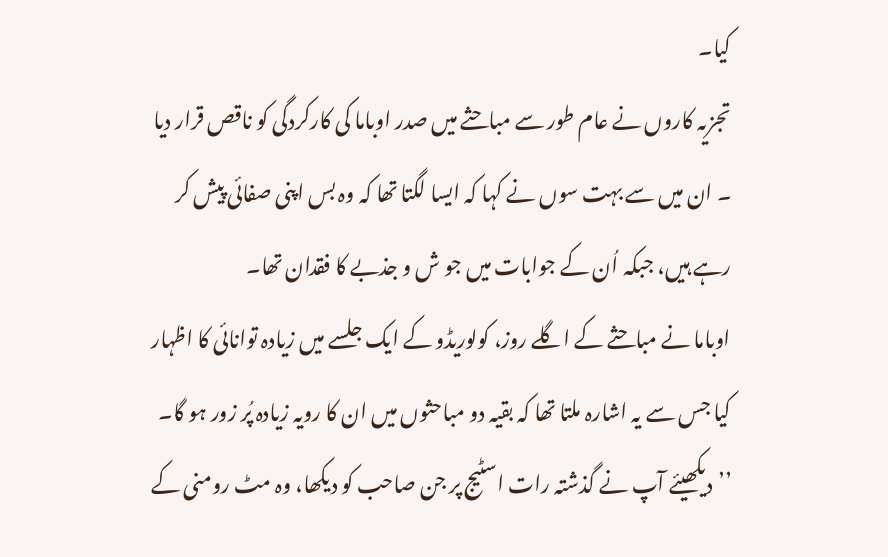کیا۔
تجزیہ کاروں نے عام طور سے مباحثے میں صدر اوباما کی کارکردگی کو ناقص قرار دیا ۔ ان میں سے بہت سوں نے کہا کہ ایسا لگتا تھا کہ وہ بس اپنی صفائی پیش کر رہے ہیں، جبکہ اُن کے جوابات میں جو ش و جذبے کا فقدان تھا۔
اوباما نے مباحثے کے اگلے روز، کولوریڈو کے ایک جلسے میں زیادہ توانائی کا اظہار کیا جس سے یہ اشارہ ملتا تھا کہ بقیہ دو مباحثوں میں ان کا رویہ زیادہ پُر زور ہو گا۔
’’دیکھیئے آپ نے گذشتہ رات اسٹیج پر جن صاحب کو دیکھا، وہ مٹ رومنی کے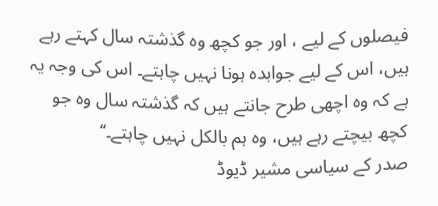فیصلوں کے لیے ، اور جو کچھ وہ گذشتہ سال کہتے رہے ہیں، اس کے لیے جوابدہ ہونا نہیں چاہتے۔ اس کی وجہ یہ ہے کہ وہ اچھی طرح جانتے ہیں کہ گذشتہ سال وہ جو کچھ بیچتے رہے ہیں، وہ ہم بالکل نہیں چاہتے۔‘‘
صدر کے سیاسی مشیر ڈیوڈ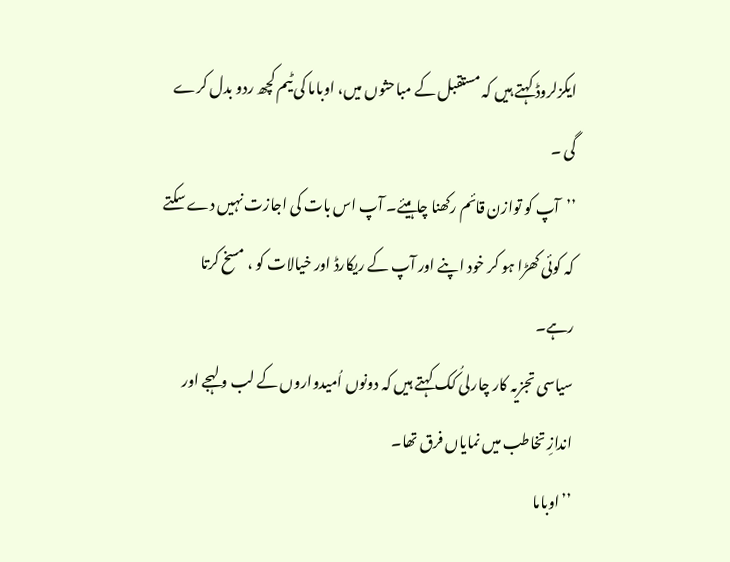ایکزلروڈ کہتے ہیں کہ مستقبل کے مباحثوں میں، اوباما کی ٹیم کچھ ردو بدل کرے گی ۔
’’آپ کو توازن قائم رکھنا چاہیئے۔ آپ اس بات کی اجازت نہیں دے سکتے کہ کوئی کھڑا ہو کر خود اپنے اور آپ کے ریکارڈ اور خیالات کو ، مسخ کرتا رہے۔
سیاسی تجزیہ کار چارلی کُک کہتے ہیں کہ دونوں اُمیدواروں کے لب و لہجے اور اندازِ تخاطب میں نمایاں فرق تھا۔
’’اوباما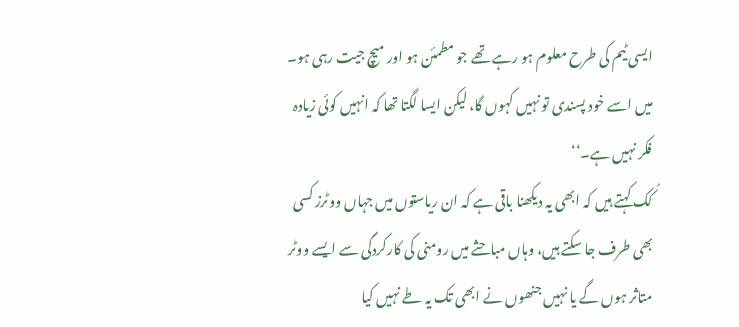ایسی ٹیم کی طرح معلوم ہو رہے تھے جو مطمئن ہو اور میچ جیت رہی ہو۔ میں اسے خود پسندی تو نہیں کہوں گا، لیکن ایسا لگتا تھا کہ انہیں کوئی زیادہ فکر نہیں ہے۔‘‘
کُک کہتے ہیں کہ ابھی یہ دیکھنا باقی ہے کہ ان ریاستوں میں جہاں ووٹرز کسی بھی طرف جا سکتے ہیں، وہاں مباحثے میں رومنی کی کارکردگی سے ایسے ووٹر متاثر ہوں گے یا نہیں جنھوں نے ابھی تک یہ طے نہیں کیا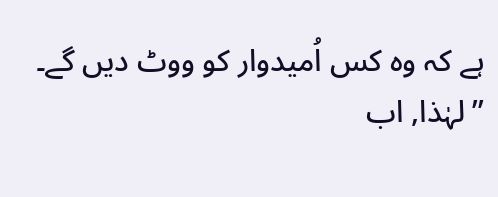ہے کہ وہ کس اُمیدوار کو ووٹ دیں گے۔
’’لہٰذا, اب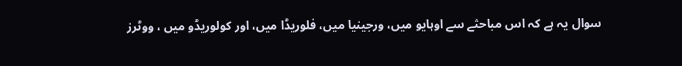سوال یہ ہے کہ اس مباحثے سے اوہایو میں، ورجینیا میں، فلوریڈا میں، اور کولوریڈو میں ، ووٹرز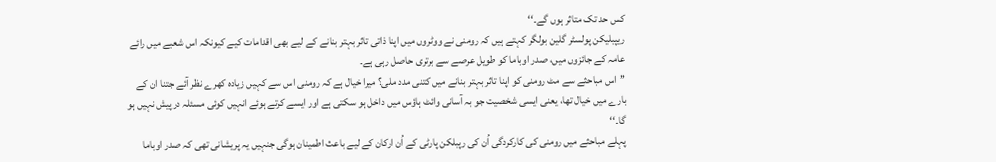کس حد تک متاثر ہوں گے۔‘‘
ریپبلیکن پولسٹر گلین بولگر کہتے ہیں کہ رومنی نے ووٹروں میں اپنا ذاتی تاثر بہتر بنانے کے لیے بھی اقدامات کیے کیونکہ اس شعبے میں رائے عامہ کے جائزوں میں، صدر اوباما کو طویل عرصے سے برتری حاصل رہی ہے۔
’’اس مباحثے سے مٹ رومنی کو اپنا تاثر بہتر بنانے میں کتنی مدد ملی؟ میرا خیال ہے کہ رومنی اس سے کہیں زیادہ کھرے نظر آئے جتنا ان کے بارے میں خیال تھا، یعنی ایسی شخصیت جو بہ آسانی وائٹ ہاؤس میں داخل ہو سکتی ہے اور ایسے کرتے ہوئے انہیں کوئی مسئلہ درپیش نہیں ہو گا۔‘‘
پہلے مباحثے میں رومنی کی کارکردگی اُن کی رپبلکن پارٹی کے اُن ارکان کے لیے باعث اطمینان ہوگی جنہیں یہ پریشانی تھی کہ صدر اوباما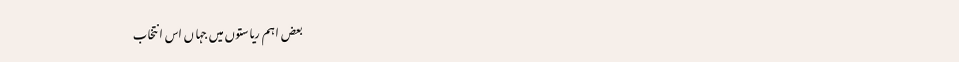بعض اہم ریاستوں میں جہاں اس انتخاب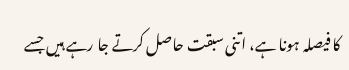کا فیصلہ ہونا ہے، اتنی سبقت حاصل کرتے جا رہے ہیں جسے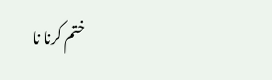ختم کرنا نا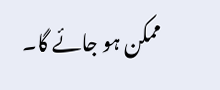ممکن ہو جائے گا۔